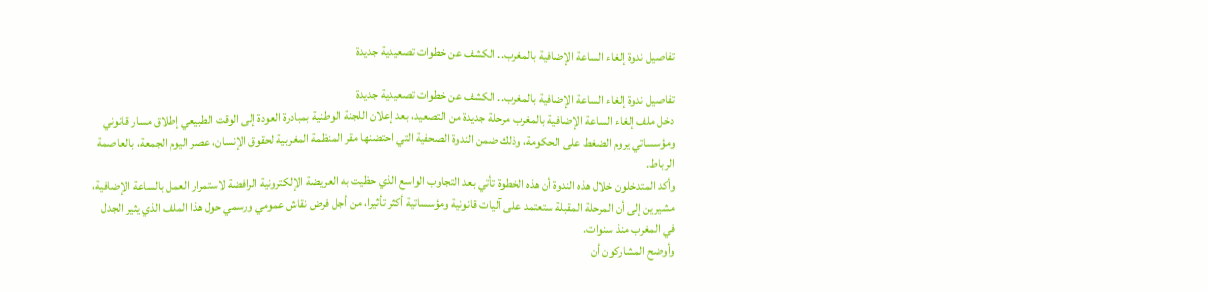تفاصيل ندوة إلغاء الساعة الإضافية بالمغرب.. الكشف عن خطوات تصعيدية جديدة

تفاصيل ندوة إلغاء الساعة الإضافية بالمغرب.. الكشف عن خطوات تصعيدية جديدة
دخل ملف إلغاء الساعة الإضافية بالمغرب مرحلة جديدة من التصعيد، بعد إعلان اللجنة الوطنية بمبادرة العودة إلى الوقت الطبيعي إطلاق مسار قانوني ومؤسساتي يروم الضغط على الحكومة، وذلك ضمن الندوة الصحفية التي احتضنها مقر المنظمة المغربية لحقوق الإنسان، عصر اليوم الجمعة، بالعاصمة الرباط.
وأكد المتدخلون خلال هذه الندوة أن هذه الخطوة تأتي بعد التجاوب الواسع الذي حظيت به العريضة الإلكترونية الرافضة لاستمرار العمل بالساعة الإضافية، مشيرين إلى أن المرحلة المقبلة ستعتمد على آليات قانونية ومؤسساتية أكثر تأثيرا، من أجل فرض نقاش عمومي ورسمي حول هذا الملف الذي يثير الجدل في المغرب منذ سنوات.
وأوضح المشاركون أن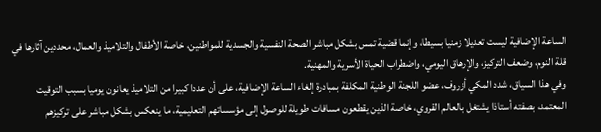الساعة الإضافية ليست تعديلا زمنيا بسيطا، وإنما قضية تمس بشكل مباشر الصحة النفسية والجسدية للمواطنين، خاصة الأطفال والتلاميذ والعمال، محددين آثارها في قلة النوم، وضعف التركيز، والإرهاق اليومي، واضطراب الحياة الأسرية والمهنية.
وفي هذا السياق، شدد المكي أزروف، عضو اللجنة الوطنية المكلفة بمبادرة إلغاء الساعة الإضافية، على أن عددا كبيرا من التلاميذ يعانون يوميا بسبب التوقيت المعتمد، بصفته أستاذا يشتغل بالعالم القروي، خاصة الذين يقطعون مسافات طويلة للوصول إلى مؤسساتهم التعليمية، ما ينعكس بشكل مباشر على تركيزهم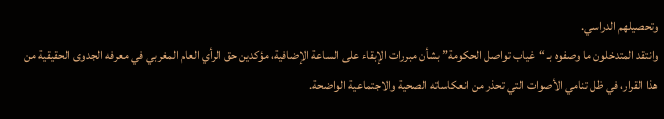وتحصيلهم الدراسي.
وانتقد المتدخلون ما وصفوه بـ “غياب تواصل الحكومة” بشأن مبررات الإبقاء على الساعة الإضافية، مؤكدين حق الرأي العام المغربي في معرفه الجدوى الحقيقية من هذا القرار، في ظل تنامي الأصوات التي تحذر من انعكاساته الصحية والاجتماعية الواضحة.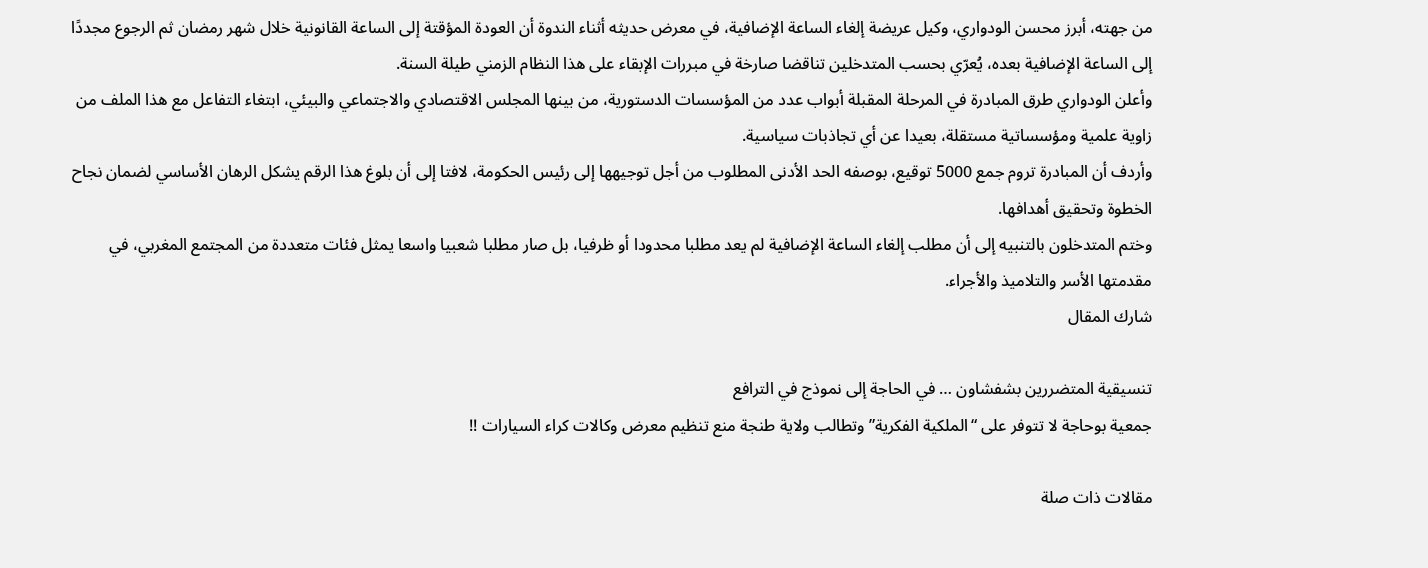من جهته، أبرز محسن الودواري، وكيل عريضة إلغاء الساعة الإضافية، في معرض حديثه أثناء الندوة أن العودة المؤقتة إلى الساعة القانونية خلال شهر رمضان ثم الرجوع مجددًا إلى الساعة الإضافية بعده، يُعرّي بحسب المتدخلين تناقضا صارخة في مبررات الإبقاء على هذا النظام الزمني طيلة السنة.
وأعلن الودواري طرق المبادرة في المرحلة المقبلة أبواب عدد من المؤسسات الدستورية، من بينها المجلس الاقتصادي والاجتماعي والبيئي، ابتغاء التفاعل مع هذا الملف من زاوية علمية ومؤسساتية مستقلة، بعيدا عن أي تجاذبات سياسية.
وأردف أن المبادرة تروم جمع 5000 توقيع، بوصفه الحد الأدنى المطلوب من أجل توجيهها إلى رئيس الحكومة، لافتا إلى أن بلوغ هذا الرقم يشكل الرهان الأساسي لضمان نجاح الخطوة وتحقيق أهدافها.
وختم المتدخلون بالتنبيه إلى أن مطلب إلغاء الساعة الإضافية لم يعد مطلبا محدودا أو ظرفيا، بل صار مطلبا شعبيا واسعا يمثل فئات متعددة من المجتمع المغربي، في مقدمتها الأسر والتلاميذ والأجراء.
شارك المقال

تنسيقية المتضررين بشفشاون … في الحاجة إلى نموذج في الترافع
جمعية بوحاجة لا تتوفر على “الملكية الفكرية” وتطالب ولاية طنجة منع تنظيم معرض وكالات كراء السيارات !!

مقالات ذات صلة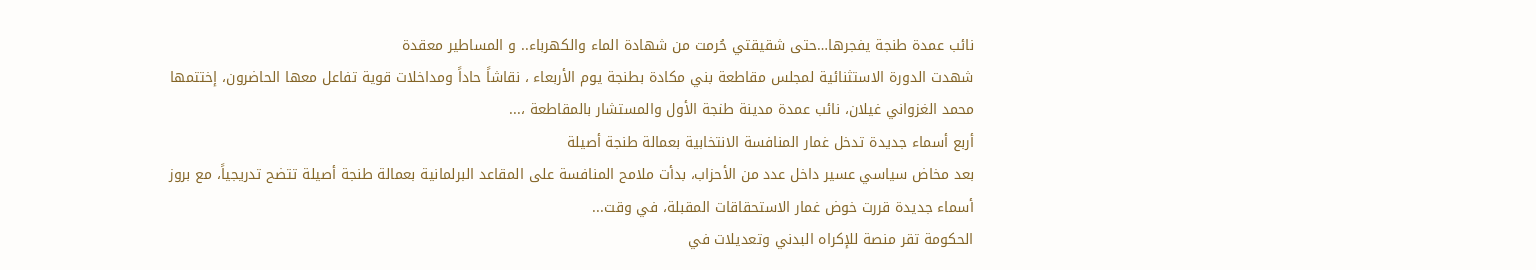نائب عمدة طنجة يفجرها…حتى شقيقتي حُرمت من شهادة الماء والكهرباء.. و المساطير معقدة
شهدت الدورة الاستثنائية لمجلس مقاطعة بني مكادة بطنجة يوم الأربعاء ، نقاشاً حاداً ومداخلات قوية تفاعل معها الحاضرون، إختتمها محمد الغزواني غيلان، نائب عمدة مدينة طنجة الأول والمستشار بالمقاطعة ،...
أربع أسماء جديدة تدخل غمار المنافسة الانتخابية بعمالة طنجة أصيلة
بعد مخاض سياسي عسير داخل عدد من الأحزاب، بدأت ملامح المنافسة على المقاعد البرلمانية بعمالة طنجة أصيلة تتضح تدريجياً، مع بروز أسماء جديدة قررت خوض غمار الاستحقاقات المقبلة، في وقت...
الحكومة تقر منصة للإكراه البدني وتعديلات في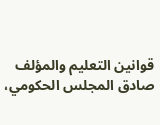قوانين التعليم والمؤلف
صادق المجلس الحكومي،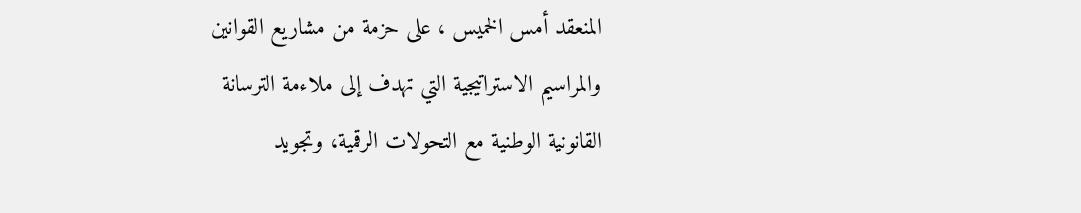المنعقد أمس الخميس ، على حزمة من مشاريع القوانين والمراسيم الاستراتيجية التي تهدف إلى ملاءمة الترسانة القانونية الوطنية مع التحولات الرقمية، وتجويد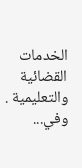الخدمات القضائية والتعليمية . وفي...